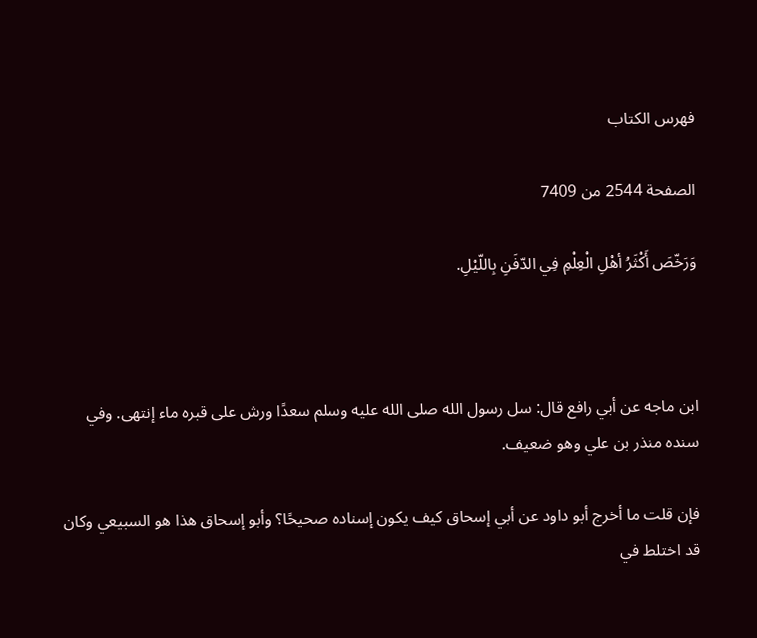فهرس الكتاب

الصفحة 2544 من 7409

وَرَخّصَ أَكْثَرُ أهْلِ الْعِلْمِ فِي الدّفَنِ بِاللّيْلِ.



ابن ماجه عن أبي رافع قال: سل رسول الله صلى الله عليه وسلم سعدًا ورش على قبره ماء إنتهى. وفي سنده منذر بن علي وهو ضعيف.

فإن قلت ما أخرج أبو داود عن أبي إسحاق كيف يكون إسناده صحيحًا؟ وأبو إسحاق هذا هو السبيعي وكان قد اختلط في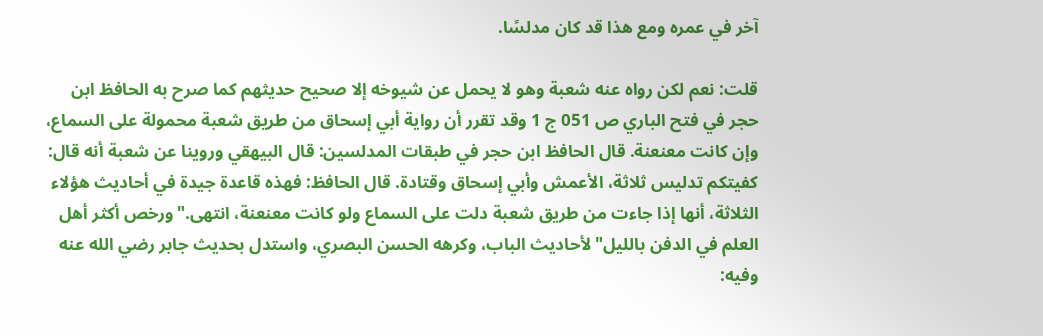آخر في عمره ومع هذا قد كان مدلسًا.

قلت: نعم لكن رواه عنه شعبة وهو لا يحمل عن شيوخه إلا صحيح حديثهم كما صرح به الحافظ ابن حجر في فتح الباري ص 051 ج 1 وقد تقرر أن رواية أبي إسحاق من طريق شعبة محمولة على السماع، وإن كانت معنعنة. قال الحافظ ابن حجر في طبقات المدلسين: قال البيهقي وروينا عن شعبة أنه قال: كفيتكم تدليس ثلاثة، الأعمش وأبي إسحاق وقتادة. قال الحافظ: فهذه قاعدة جيدة في أحاديث هؤلاء الثلاثة، أنها إذا جاءت من طريق شعبة دلت على السماع ولو كانت معنعنة، انتهى."ورخص أكثر أهل العلم في الدفن بالليل"لأحاديث الباب، وكرهه الحسن البصري، واستدل بحديث جابر رضي الله عنه وفيه: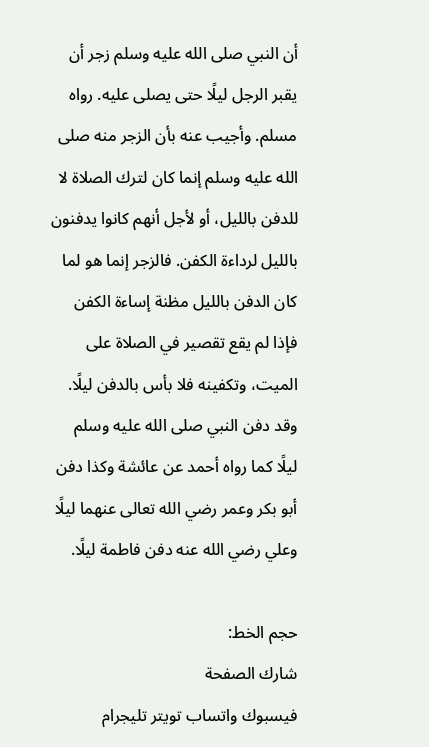أن النبي صلى الله عليه وسلم زجر أن يقبر الرجل ليلًا حتى يصلى عليه. رواه مسلم. وأجيب عنه بأن الزجر منه صلى الله عليه وسلم إنما كان لترك الصلاة لا للدفن بالليل، أو لأجل أنهم كانوا يدفنون بالليل لرداءة الكفن. فالزجر إنما هو لما كان الدفن بالليل مظنة إساءة الكفن فإذا لم يقع تقصير في الصلاة على الميت، وتكفينه فلا بأس بالدفن ليلًا. وقد دفن النبي صلى الله عليه وسلم ليلًا كما رواه أحمد عن عائشة وكذا دفن أبو بكر وعمر رضي الله تعالى عنهما ليلًا وعلي رضي الله عنه دفن فاطمة ليلًا.

حجم الخط:
شارك الصفحة
فيسبوك واتساب تويتر تليجرام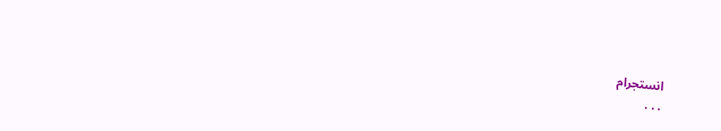انستجرام
. . .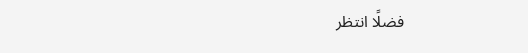فضلًا انتظر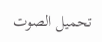تحميل الصوت